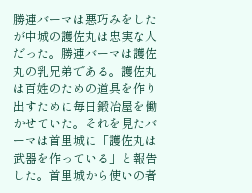勝連バーマは悪巧みをしたが中城の護佐丸は忠実な人だった。勝連バーマは護佐丸の乳兄弟である。護佐丸は百姓のための道具を作り出すために毎日鍛冶屋を働かせていた。それを見たバーマは首里城に「護佐丸は武器を作っている」と報告した。首里城から使いの者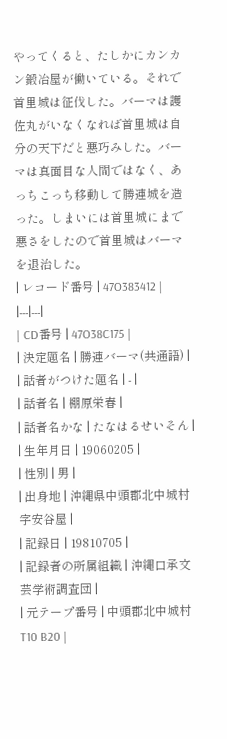やってくると、たしかにカンカン鍛冶屋が働いている。それで首里城は征伐した。バーマは護佐丸がいなくなれば首里城は自分の天下だと悪巧みした。バーマは真面目な人間ではなく、あっちこっち移動して勝連城を造った。しまいには首里城にまで悪さをしたので首里城はバーマを退治した。
| レコード番号 | 47O383412 |
|---|---|
| CD番号 | 47O38C175 |
| 決定題名 | 勝連バーマ(共通語) |
| 話者がつけた題名 | - |
| 話者名 | 棚原栄春 |
| 話者名かな | たなはるせいそん |
| 生年月日 | 19060205 |
| 性別 | 男 |
| 出身地 | 沖縄県中頭郡北中城村字安谷屋 |
| 記録日 | 19810705 |
| 記録者の所属組織 | 沖縄口承文芸学術調査団 |
| 元テープ番号 | 中頭郡北中城村 T10 B20 |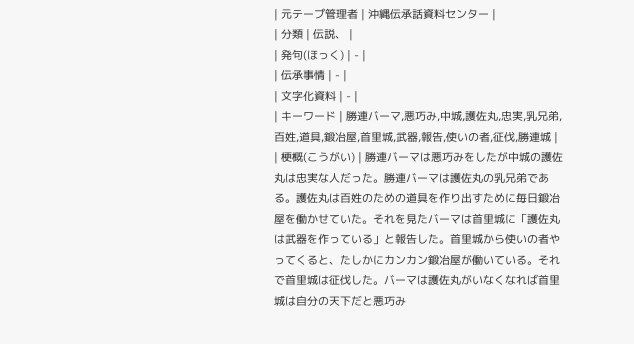| 元テープ管理者 | 沖縄伝承話資料センター |
| 分類 | 伝説、 |
| 発句(ほっく) | - |
| 伝承事情 | - |
| 文字化資料 | - |
| キーワード | 勝連バーマ,悪巧み,中城,護佐丸,忠実,乳兄弟,百姓,道具,鍛冶屋,首里城,武器,報告,使いの者,征伐,勝連城 |
| 梗概(こうがい) | 勝連バーマは悪巧みをしたが中城の護佐丸は忠実な人だった。勝連バーマは護佐丸の乳兄弟である。護佐丸は百姓のための道具を作り出すために毎日鍛冶屋を働かせていた。それを見たバーマは首里城に「護佐丸は武器を作っている」と報告した。首里城から使いの者やってくると、たしかにカンカン鍛冶屋が働いている。それで首里城は征伐した。バーマは護佐丸がいなくなれば首里城は自分の天下だと悪巧み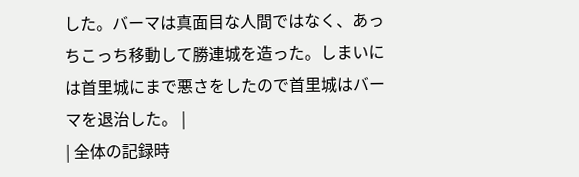した。バーマは真面目な人間ではなく、あっちこっち移動して勝連城を造った。しまいには首里城にまで悪さをしたので首里城はバーマを退治した。 |
| 全体の記録時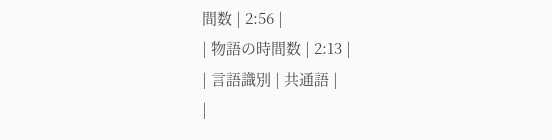間数 | 2:56 |
| 物語の時間数 | 2:13 |
| 言語識別 | 共通語 |
|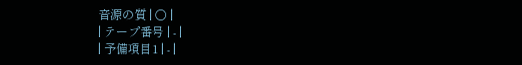音源の質 | ○ |
| テープ番号 | - |
| 予備項目1 | - |